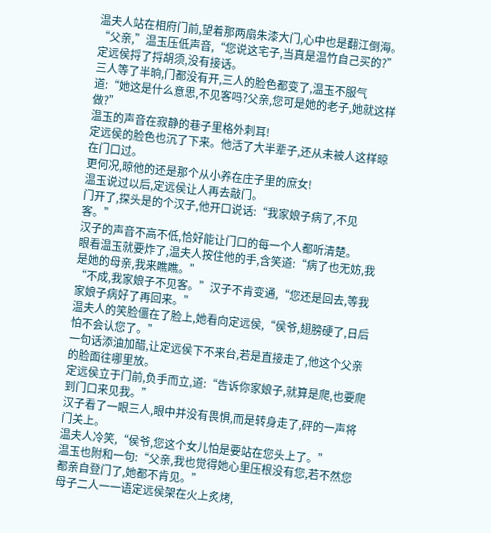温夫人站在相府门前,望着那两扇朱漆大门,心中也是翻江倒海。
“父亲,”温玉压低声音,“您说这宅子,当真是温竹自己买的?”
定远侯捋了捋胡须,没有接话。
三人等了半晌,门都没有开,三人的脸色都变了,温玉不服气道:“她这是什么意思,不见客吗?父亲,您可是她的老子,她就这样做?”
温玉的声音在寂静的巷子里格外刺耳!
定远侯的脸色也沉了下来。他活了大半辈子,还从未被人这样晾在门口过。
更何况,晾他的还是那个从小养在庄子里的庶女!
温玉说过以后,定远侯让人再去敲门。
门开了,探头是的个汉子,他开口说话:“我家娘子病了,不见客。”
汉子的声音不高不低,恰好能让门口的每一个人都听清楚。
眼看温玉就要炸了,温夫人按住他的手,含笑道:“病了也无妨,我是她的母亲,我来瞧瞧。”
“不成,我家娘子不见客。”汉子不肯变通,“您还是回去,等我家娘子病好了再回来。”
温夫人的笑脸僵在了脸上,她看向定远侯,“侯爷,翅膀硬了,日后怕不会认您了。”
一句话添油加醋,让定远侯下不来台,若是直接走了,他这个父亲的脸面往哪里放。
定远侯立于门前,负手而立,道:“告诉你家娘子,就算是爬,也要爬到门口来见我。”
汉子看了一眼三人,眼中并没有畏惧,而是转身走了,砰的一声将门关上。
温夫人冷笑,“侯爷,您这个女儿怕是要站在您头上了。”
温玉也附和一句:“父亲,我也觉得她心里压根没有您,若不然您都亲自登门了,她都不肯见。”
母子二人一一语定远侯架在火上炙烤,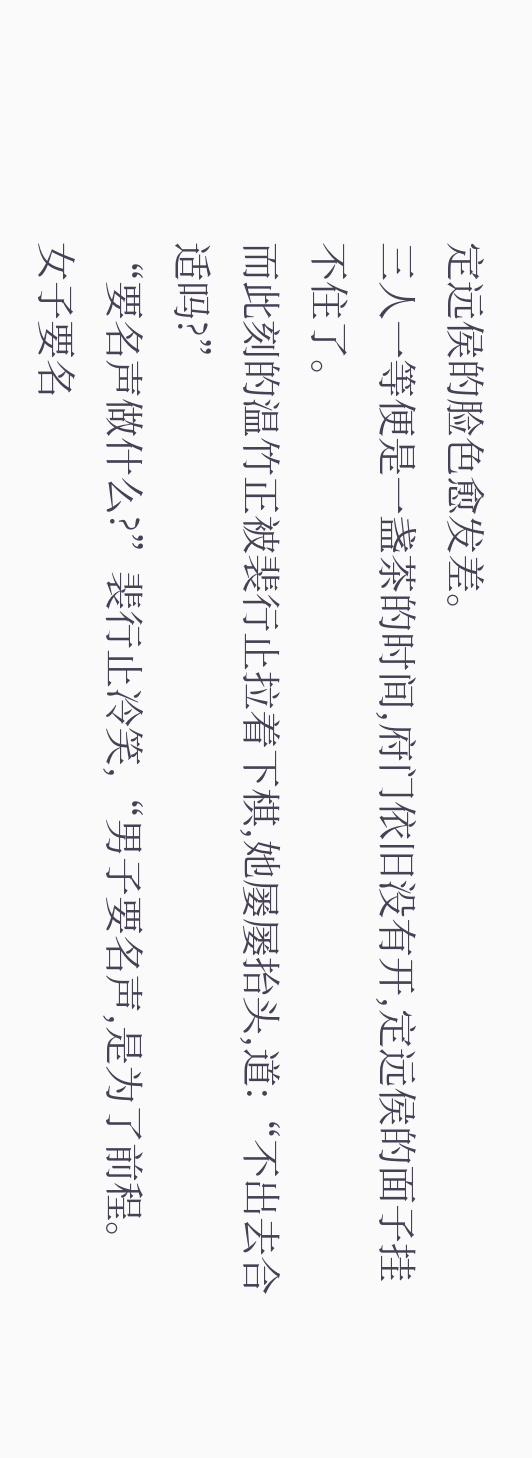定远侯的脸色愈发差。
三人一等便是一盏茶的时间,府门依旧没有开,定远侯的面子挂不住了。
而此刻的温竹正被裴行止拉着下棋,她屡屡抬头,道:“不出去合适吗?”
“要名声做什么?”裴行止冷笑,“男子要名声,是为了前程。女子要名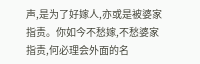声,是为了好嫁人,亦或是被婆家指责。你如今不愁嫁,不愁婆家指责,何必理会外面的名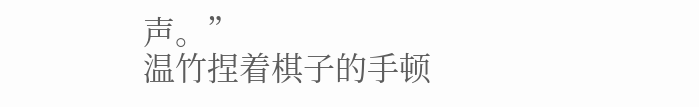声。”
温竹捏着棋子的手顿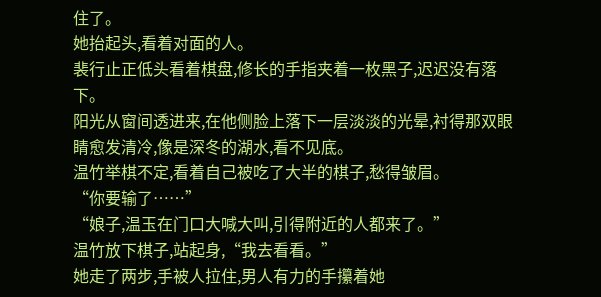住了。
她抬起头,看着对面的人。
裴行止正低头看着棋盘,修长的手指夹着一枚黑子,迟迟没有落下。
阳光从窗间透进来,在他侧脸上落下一层淡淡的光晕,衬得那双眼睛愈发清冷,像是深冬的湖水,看不见底。
温竹举棋不定,看着自己被吃了大半的棋子,愁得皱眉。
“你要输了……”
“娘子,温玉在门口大喊大叫,引得附近的人都来了。”
温竹放下棋子,站起身,“我去看看。”
她走了两步,手被人拉住,男人有力的手攥着她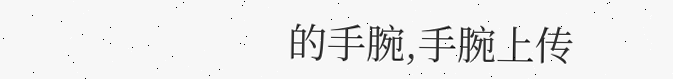的手腕,手腕上传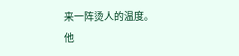来一阵烫人的温度。
他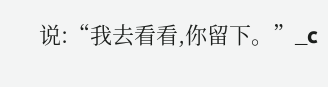说:“我去看看,你留下。”_c